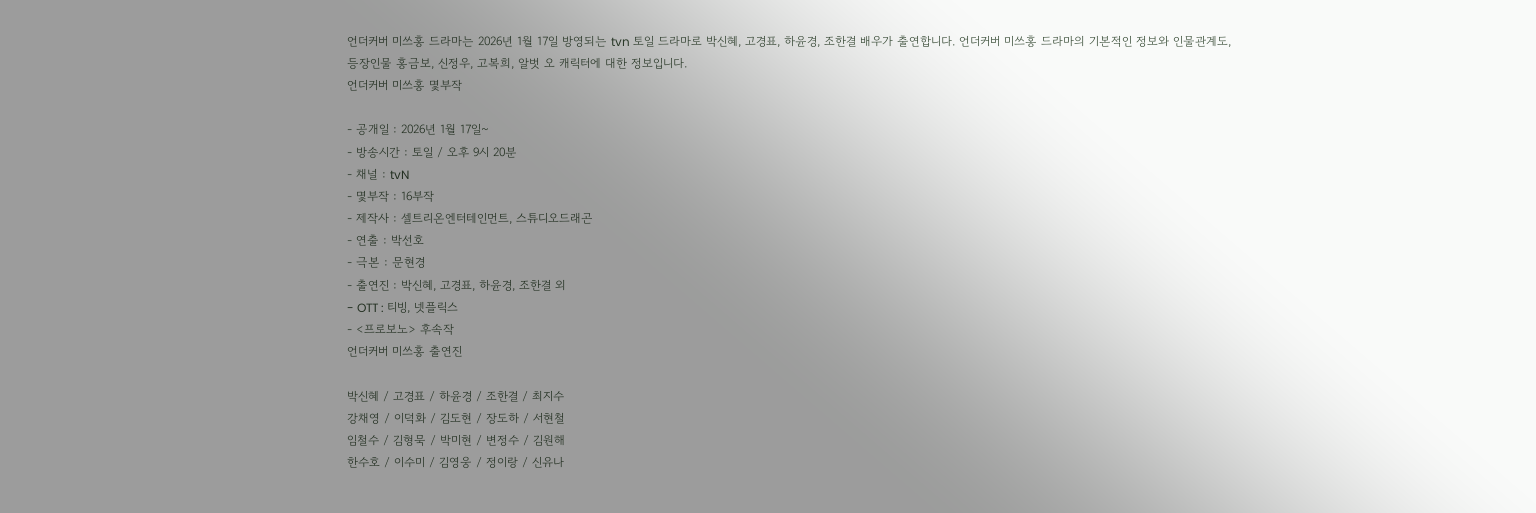언더커버 미쓰홍 드라마는 2026년 1월 17일 방영되는 tvn 토일 드라마로 박신혜, 고경표, 하윤경, 조한결 배우가 출연합니다. 언더커버 미쓰홍 드라마의 기본적인 정보와 인물관계도, 등장인물 홍금보, 신정우, 고복희, 알벗 오 캐릭터에 대한 정보입니다.
언더커버 미쓰홍 몇부작

- 공개일 : 2026년 1월 17일~
- 방송시간 : 토일 / 오후 9시 20분
- 채널 : tvN
- 몇부작 : 16부작
- 제작사 : 셀트리온엔터테인먼트, 스튜디오드래곤
- 연출 : 박선호
- 극본 : 문현경
- 출연진 : 박신혜, 고경표, 하윤경, 조한결 외
- OTT : 티빙, 넷플릭스
- <프로보노> 후속작
언더커버 미쓰홍 출연진

박신혜 / 고경표 / 하윤경 / 조한결 / 최지수
강채영 / 이덕화 / 김도현 / 장도하 / 서현철
임철수 / 김형묵 / 박미현 / 변정수 / 김원해
한수호 / 이수미 / 김영웅 / 정이랑 / 신유나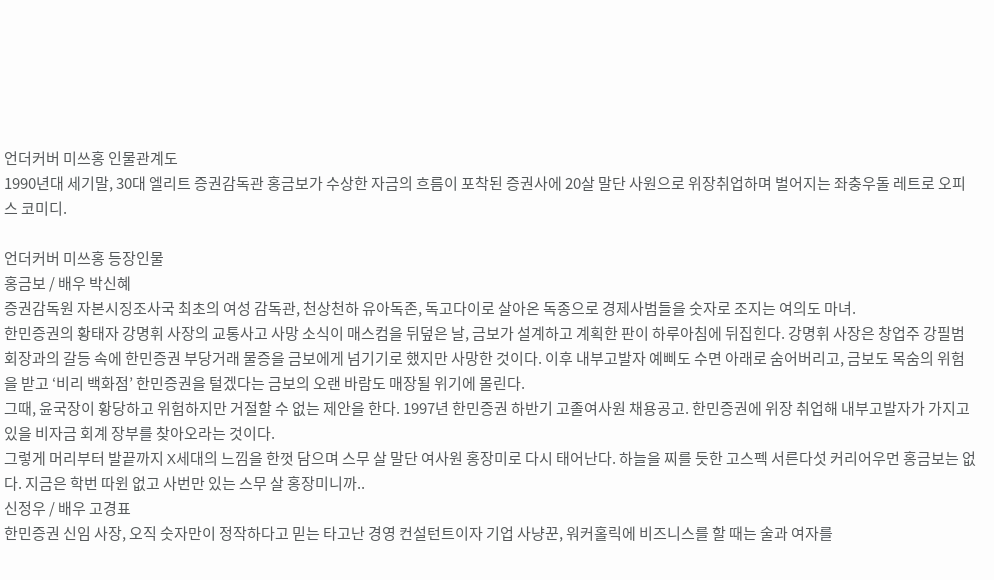언더커버 미쓰홍 인물관계도
1990년대 세기말, 30대 엘리트 증권감독관 홍금보가 수상한 자금의 흐름이 포착된 증권사에 20살 말단 사원으로 위장취업하며 벌어지는 좌충우돌 레트로 오피스 코미디.

언더커버 미쓰홍 등장인물
홍금보 / 배우 박신혜
증권감독원 자본시징조사국 최초의 여성 감독관, 천상천하 유아독존, 독고다이로 살아온 독종으로 경제사범들을 숫자로 조지는 여의도 마녀.
한민증권의 황태자 강명휘 사장의 교통사고 사망 소식이 매스컴을 뒤덮은 날, 금보가 설계하고 계획한 판이 하루아침에 뒤집힌다. 강명휘 사장은 창업주 강필범 회장과의 갈등 속에 한민증권 부당거래 물증을 금보에게 넘기기로 했지만 사망한 것이다. 이후 내부고발자 예삐도 수면 아래로 숨어버리고, 금보도 목숨의 위험을 받고 ‘비리 백화점’ 한민증권을 털겠다는 금보의 오랜 바람도 매장될 위기에 몰린다.
그때, 윤국장이 황당하고 위험하지만 거절할 수 없는 제안을 한다. 1997년 한민증권 하반기 고졸여사원 채용공고. 한민증권에 위장 취업해 내부고발자가 가지고 있을 비자금 회계 장부를 찾아오라는 것이다.
그렇게 머리부터 발끝까지 X세대의 느낌을 한껏 담으며 스무 살 말단 여사원 홍장미로 다시 태어난다. 하늘을 찌를 듯한 고스펙 서른다섯 커리어우먼 홍금보는 없다. 지금은 학번 따윈 없고 사번만 있는 스무 살 홍장미니까..
신정우 / 배우 고경표
한민증권 신임 사장, 오직 숫자만이 정작하다고 믿는 타고난 경영 컨설턴트이자 기업 사냥꾼, 워커홀릭에 비즈니스를 할 때는 술과 여자를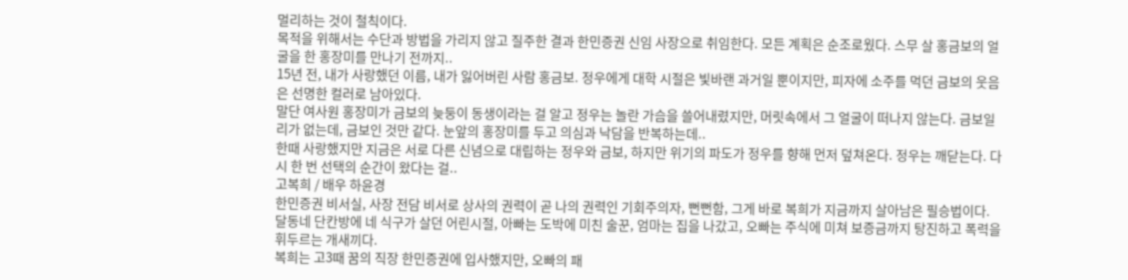멀리하는 것이 철칙이다.
목적을 위해서는 수단과 방법을 가리지 않고 질주한 결과 한민증권 신임 사장으로 취임한다. 모든 계획은 순조로웠다. 스무 살 홍금보의 얼굴을 한 홍장미를 만나기 전까지..
15년 전, 내가 사랑했던 이름, 내가 잃어버린 사람 홍금보. 정우에게 대학 시절은 빛바랜 과거일 뿐이지만, 피자에 소주를 먹던 금보의 웃음은 선명한 컬러로 남아있다.
말단 여사원 홍장미가 금보의 늦둥이 동생이라는 걸 알고 정우는 놀란 가슴을 쓸어내렸지만, 머릿속에서 그 얼굴이 떠나지 않는다. 금보일 리가 없는데, 금보인 것만 같다. 눈앞의 홍장미를 두고 의심과 낙담을 반복하는데..
한때 사랑했지만 지금은 서로 다른 신념으로 대립하는 정우와 금보, 하지만 위기의 파도가 정우를 향해 먼저 덮쳐온다. 정우는 깨닫는다. 다시 한 번 선택의 순간이 왔다는 걸..
고복희 / 배우 하윤경
한민증권 비서실, 사장 전담 비서로 상사의 권력이 곧 나의 권력인 기회주의자, 뻔뻔함, 그게 바로 복희가 지금까지 살아남은 필승법이다.
달동네 단칸방에 네 식구가 살던 어린시절, 아빠는 도박에 미친 술꾼, 엄마는 집을 나갔고, 오빠는 주식에 미쳐 보증금까지 탕진하고 폭력을 휘두르는 개새끼다.
복희는 고3때 꿈의 직장 한민증권에 입사했지만, 오빠의 패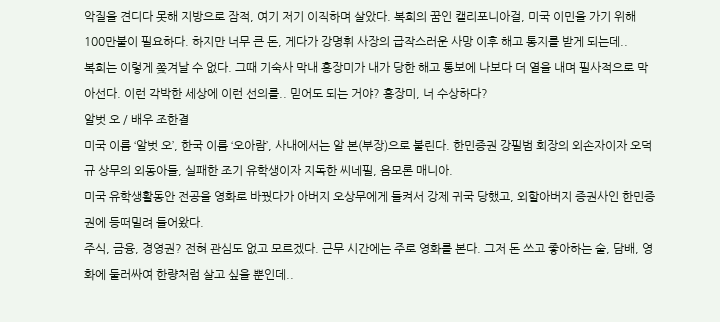악질을 견디다 못해 지방으로 잠적, 여기 저기 이직하며 살았다. 복희의 꿈인 캘리포니아걸, 미국 이민을 가기 위해 100만불이 필요하다. 하지만 너무 큰 돈, 게다가 강명휘 사장의 급작스러운 사망 이후 해고 통지를 받게 되는데..
복희는 이렇게 쫒겨날 수 없다. 그때 기숙사 막내 홍장미가 내가 당한 해고 통보에 나보다 더 열을 내며 필사적으로 막아선다. 이런 각박한 세상에 이런 선의를.. 믿어도 되는 거야? 홍장미, 너 수상하다?
알벗 오 / 배우 조한결
미국 이름 ‘알벗 오’, 한국 이름 ‘오아람’, 사내에서는 알 본(부장)으로 불린다. 한민증권 강필범 회장의 외손자이자 오덕규 상무의 외동아들, 실패한 조기 유학생이자 지독한 씨네필, 음모론 매니아.
미국 유학생활동안 전공을 영화로 바꿨다가 아버지 오상무에게 들켜서 강제 귀국 당했고, 외할아버지 증권사인 한민증권에 등떠밀려 들어왔다.
주식, 금융, 경영권? 전혀 관심도 없고 모르겠다. 근무 시간에는 주로 영화를 본다. 그저 돈 쓰고 좋아하는 술, 담배, 영화에 둘러싸여 한량처럼 살고 싶을 뿐인데..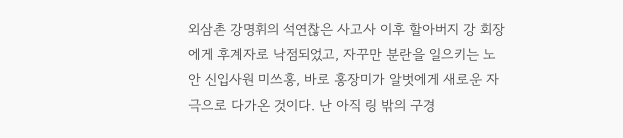외삼촌 강명휘의 석연찮은 사고사 이후 할아버지 강 회장에게 후계자로 낙점되었고, 자꾸만 분란을 일으키는 노안 신입사원 미쓰홍, 바로 홍장미가 알벗에게 새로운 자극으로 다가온 것이다. 난 아직 링 밖의 구경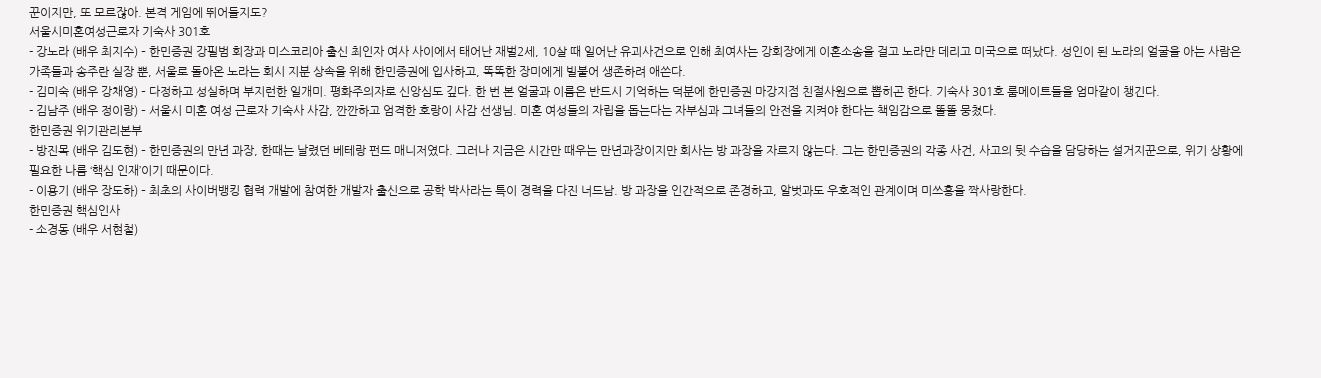꾼이지만, 또 모르잖아. 본격 게임에 뛰어들지도?
서울시미혼여성근로자 기숙사 301호
- 강노라 (배우 최지수) – 한민증권 강필범 회장과 미스코리아 출신 최인자 여사 사이에서 태어난 재벌2세, 10살 때 일어난 유괴사건으로 인해 최여사는 강회장에게 이혼소송을 걸고 노라만 데리고 미국으로 떠났다. 성인이 된 노라의 얼굴을 아는 사람은 가족들과 송주란 실장 뿐, 서울로 돌아온 노라는 회시 지분 상속을 위해 한민증권에 입사하고, 똑똑한 장미에게 빌붙어 생존하려 애쓴다.
- 김미숙 (배우 강채영) – 다정하고 성실하며 부지런한 일개미. 평화주의자로 신앙심도 깊다. 한 번 본 얼굴과 이름은 반드시 기억하는 덕분에 한민증권 마강지점 친절사원으로 뽑히곤 한다. 기숙사 301호 룸메이트들을 엄마같이 챙긴다.
- 김남주 (배우 정이랑) – 서울시 미혼 여성 근로자 기숙사 사감, 깐깐하고 엄격한 호랑이 사감 선생님. 미혼 여성들의 자립을 돕는다는 자부심과 그녀들의 안전을 지켜야 한다는 책임감으로 똘똘 뭉쳤다.
한민증권 위기관리본부
- 방진목 (배우 김도현) – 한민증권의 만년 과장, 한때는 날렸던 베테랑 펀드 매니저였다. 그러나 지금은 시간만 때우는 만년과장이지만 회사는 방 과장을 자르지 않는다. 그는 한민증권의 각종 사건, 사고의 뒷 수습을 담당하는 설거지꾼으로, 위기 상황에 필요한 나름 ‘핵심 인재’이기 때문이다.
- 이용기 (배우 장도하) – 최초의 사이버뱅킹 협력 개발에 참여한 개발자 출신으로 공학 박사라는 특이 경력을 다진 너드남. 방 과장을 인간적으로 존경하고, 알벗과도 우호적인 관계이며 미쓰홍을 짝사랑한다.
한민증권 핵심인사
- 소경동 (배우 서현철)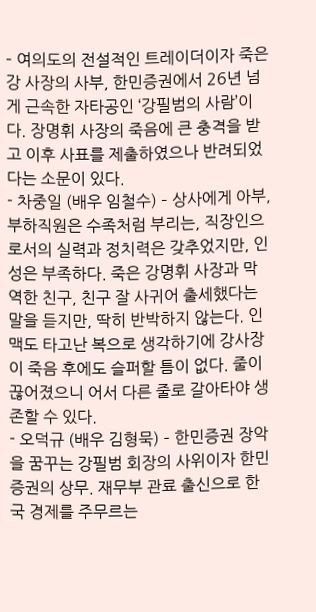– 여의도의 전설적인 트레이더이자 죽은 강 사장의 사부, 한민증권에서 26년 넘게 근속한 자타공인 ‘강필범의 사람’이다. 장명휘 사장의 죽음에 큰 충격을 받고 이후 사표를 제출하였으나 반려되었다는 소문이 있다.
- 차중일 (배우 임철수) – 상사에게 아부, 부하직원은 수족처럼 부리는, 직장인으로서의 실력과 정치력은 갖추었지만, 인성은 부족하다. 죽은 강명휘 사장과 막역한 친구, 친구 잘 사귀어 출세했다는 말을 듣지만, 딱히 반박하지 않는다. 인맥도 타고난 복으로 생각하기에 강사장이 죽음 후에도 슬퍼할 틈이 없다. 줄이 끊어졌으니 어서 다른 줄로 갈아타야 생존할 수 있다.
- 오덕규 (배우 김형묵) – 한민증권 장악을 꿈꾸는 강필범 회장의 사위이자 한민증권의 상무. 재무부 관료 출신으로 한국 경제를 주무르는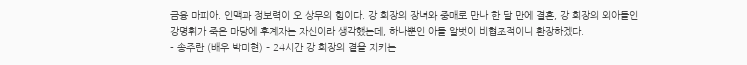금융 마피아. 인맥과 정보력이 오 상무의 힘이다. 강 회장의 장녀와 중매로 만나 한 달 만에 결혼, 강 회장의 외아들인 강명휘가 죽은 마당에 후계자는 자신이라 생각했는데, 하나뿐인 아들 알벗이 비협조적이니 환장하겠다.
- 송주란 (배우 박미현) – 24시간 강 회장의 곁을 지키는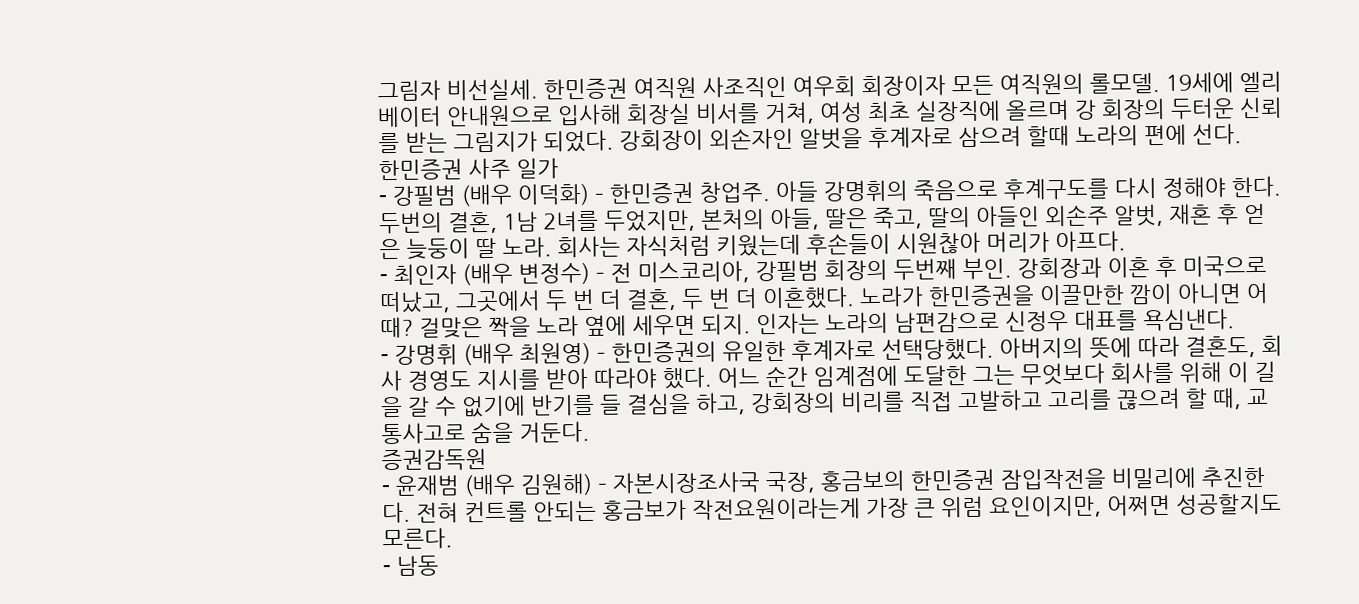그림자 비선실세. 한민증권 여직원 사조직인 여우회 회장이자 모든 여직원의 롤모델. 19세에 엘리베이터 안내원으로 입사해 회장실 비서를 거쳐, 여성 최초 실장직에 올르며 강 회장의 두터운 신뢰를 받는 그림지가 되었다. 강회장이 외손자인 알벗을 후계자로 삼으려 할때 노라의 편에 선다.
한민증권 사주 일가
- 강필범 (배우 이덕화) – 한민증권 창업주. 아들 강명휘의 죽음으로 후계구도를 다시 정해야 한다. 두번의 결혼, 1남 2녀를 두었지만, 본처의 아들, 딸은 죽고, 딸의 아들인 외손주 알벗, 재혼 후 얻은 늦둥이 딸 노라. 회사는 자식처럼 키웠는데 후손들이 시원찮아 머리가 아프다.
- 최인자 (배우 변정수) – 전 미스코리아, 강필범 회장의 두번째 부인. 강회장과 이혼 후 미국으로 떠났고, 그곳에서 두 번 더 결혼, 두 번 더 이혼했다. 노라가 한민증권을 이끌만한 깜이 아니면 어때? 걸맞은 짝을 노라 옆에 세우면 되지. 인자는 노라의 남편감으로 신정우 대표를 욕심낸다.
- 강명휘 (배우 최원영) – 한민증권의 유일한 후계자로 선택당했다. 아버지의 뜻에 따라 결혼도, 회사 경영도 지시를 받아 따라야 했다. 어느 순간 임계점에 도달한 그는 무엇보다 회사를 위해 이 길을 갈 수 없기에 반기를 들 결심을 하고, 강회장의 비리를 직접 고발하고 고리를 끊으려 할 때, 교통사고로 숨을 거둔다.
증권감독원
- 윤재범 (배우 김원해) – 자본시장조사국 국장, 홍금보의 한민증권 잠입작전을 비밀리에 추진한다. 전혀 컨트롤 안되는 홍금보가 작전요원이라는게 가장 큰 위럼 요인이지만, 어쩌면 성공할지도 모른다.
- 남동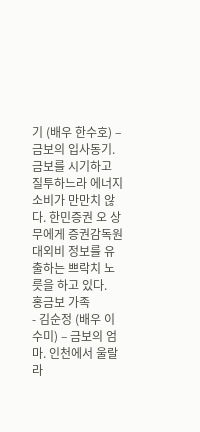기 (배우 한수호) – 금보의 입사동기. 금보를 시기하고 질투하느라 에너지 소비가 만만치 않다. 한민증권 오 상무에게 증권감독원 대외비 정보를 유출하는 쁘락치 노릇을 하고 있다.
홍금보 가족
- 김순정 (배우 이수미) – 금보의 엄마. 인천에서 울랄라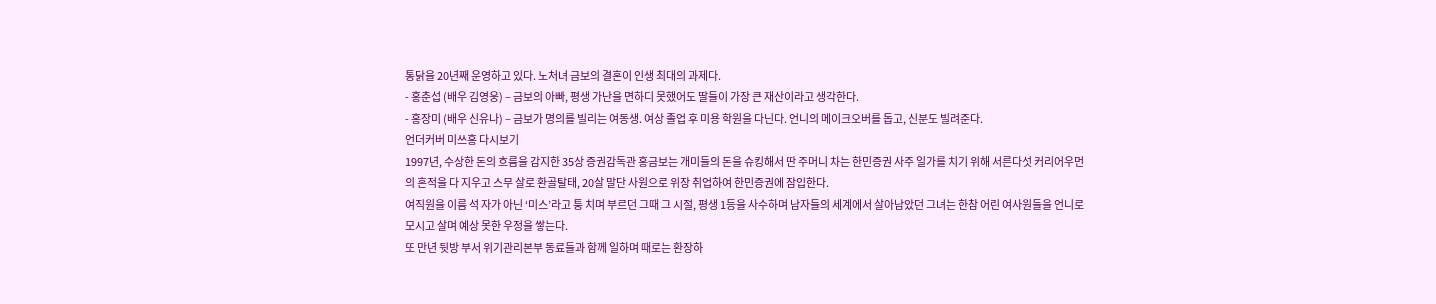통닭을 20년째 운영하고 있다. 노처녀 금보의 결혼이 인생 최대의 과제다.
- 홍춘섭 (배우 김영웅) – 금보의 아빠, 평생 가난을 면하디 못했어도 딸들이 가장 큰 재산이라고 생각한다.
- 홍장미 (배우 신유나) – 금보가 명의를 빌리는 여동생. 여상 졸업 후 미용 학원을 다닌다. 언니의 메이크오버를 돕고, 신분도 빌려준다.
언더커버 미쓰홍 다시보기
1997년, 수상한 돈의 흐름을 감지한 35상 증권감독관 홍금보는 개미들의 돈을 슈킹해서 딴 주머니 차는 한민증권 사주 일가를 치기 위해 서른다섯 커리어우먼의 흔적을 다 지우고 스무 살로 환골탈태, 20살 말단 사원으로 위장 취업하여 한민증권에 잠입한다.
여직원을 이름 석 자가 아닌 ‘미스’라고 퉁 치며 부르던 그때 그 시절, 평생 1등을 사수하며 남자들의 세계에서 살아남았던 그녀는 한참 어린 여사원들을 언니로 모시고 살며 예상 못한 우정을 쌓는다.
또 만년 뒷방 부서 위기관리본부 동료들과 함께 일하며 때로는 환장하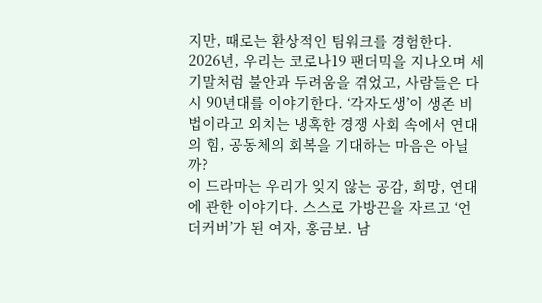지만, 때로는 환상적인 팀워크를 경험한다.
2026년, 우리는 코로나19 팬더믹을 지나오며 세기말처럼 불안과 두려움을 겪었고, 사람들은 다시 90년대를 이야기한다. ‘각자도생’이 생존 비법이라고 외치는 냉혹한 경쟁 사회 속에서 연대의 힘, 공동체의 회복을 기대하는 마음은 아닐까?
이 드라마는 우리가 잊지 않는 공감, 희망, 연대에 관한 이야기다. 스스로 가방끈을 자르고 ‘언더커버’가 된 여자, 홍금보. 남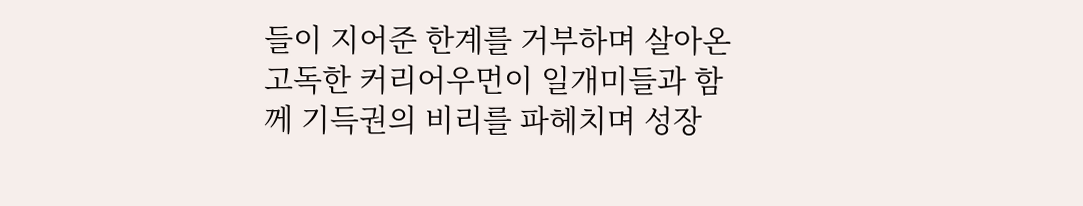들이 지어준 한계를 거부하며 살아온 고독한 커리어우먼이 일개미들과 함께 기득권의 비리를 파헤치며 성장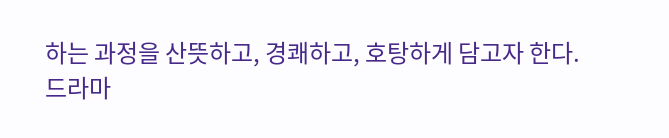하는 과정을 산뜻하고, 경쾌하고, 호탕하게 담고자 한다.
드라마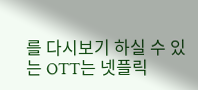를 다시보기 하실 수 있는 OTT는 넷플릭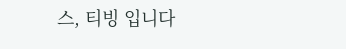스, 티빙 입니다